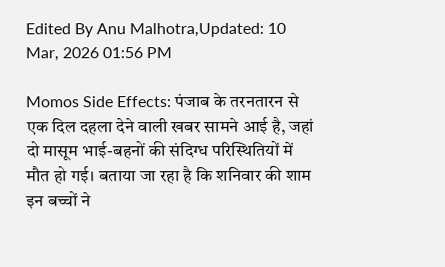Edited By Anu Malhotra,Updated: 10 Mar, 2026 01:56 PM

Momos Side Effects: पंजाब के तरनतारन से एक दिल दहला देने वाली खबर सामने आई है, जहां दो मासूम भाई-बहनों की संदिग्ध परिस्थितियों में मौत हो गई। बताया जा रहा है कि शनिवार की शाम इन बच्चों ने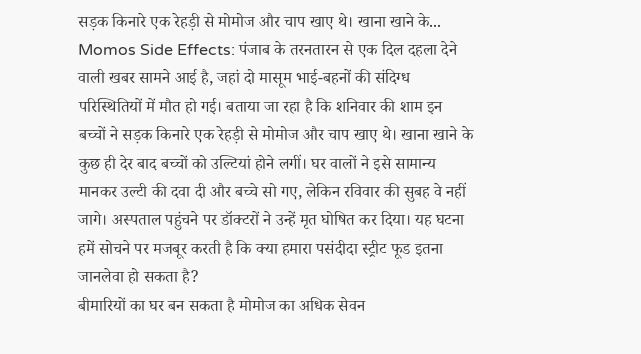सड़क किनारे एक रेहड़ी से मोमोज और चाप खाए थे। खाना खाने के...
Momos Side Effects: पंजाब के तरनतारन से एक दिल दहला देने वाली खबर सामने आई है, जहां दो मासूम भाई-बहनों की संदिग्ध परिस्थितियों में मौत हो गई। बताया जा रहा है कि शनिवार की शाम इन बच्चों ने सड़क किनारे एक रेहड़ी से मोमोज और चाप खाए थे। खाना खाने के कुछ ही देर बाद बच्चों को उल्टियां होने लगीं। घर वालों ने इसे सामान्य मानकर उल्टी की दवा दी और बच्चे सो गए, लेकिन रविवार की सुबह वे नहीं जागे। अस्पताल पहुंचने पर डॉक्टरों ने उन्हें मृत घोषित कर दिया। यह घटना हमें सोचने पर मजबूर करती है कि क्या हमारा पसंदीदा स्ट्रीट फूड इतना जानलेवा हो सकता है?
बीमारियों का घर बन सकता है मोमोज का अधिक सेवन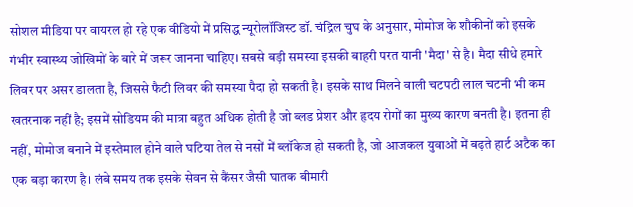सोशल मीडिया पर वायरल हो रहे एक वीडियो में प्रसिद्ध न्यूरोलॉजिस्ट डॉ. चंद्रिल चुघ के अनुसार, मोमोज के शौकीनों को इसके गंभीर स्वास्थ्य जोखिमों के बारे में जरूर जानना चाहिए। सबसे बड़ी समस्या इसकी बाहरी परत यानी 'मैदा' से है। मैदा सीधे हमारे लिवर पर असर डालता है, जिससे फैटी लिवर की समस्या पैदा हो सकती है। इसके साथ मिलने वाली चटपटी लाल चटनी भी कम खतरनाक नहीं है; इसमें सोडियम की मात्रा बहुत अधिक होती है जो ब्लड प्रेशर और हृदय रोगों का मुख्य कारण बनती है। इतना ही नहीं, मोमोज बनाने में इस्तेमाल होने वाले घटिया तेल से नसों में ब्लॉकेज हो सकती है, जो आजकल युवाओं में बढ़ते हार्ट अटैक का एक बड़ा कारण है। लंबे समय तक इसके सेवन से कैंसर जैसी घातक बीमारी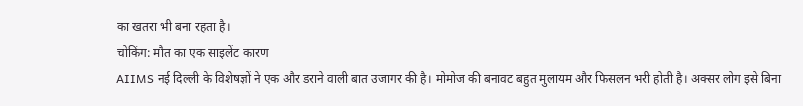का खतरा भी बना रहता है।
चोकिंग: मौत का एक साइलेंट कारण
AIIMS नई दिल्ली के विशेषज्ञों ने एक और डराने वाली बात उजागर की है। मोमोज की बनावट बहुत मुलायम और फिसलन भरी होती है। अक्सर लोग इसे बिना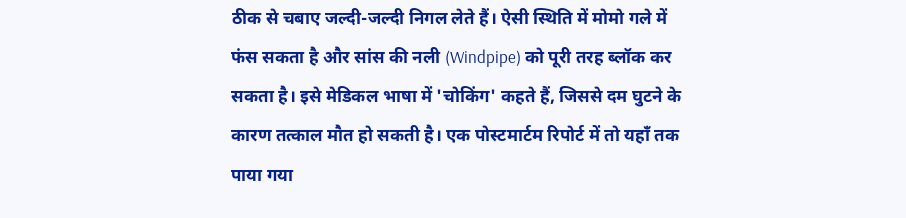ठीक से चबाए जल्दी-जल्दी निगल लेते हैं। ऐसी स्थिति में मोमो गले में फंस सकता है और सांस की नली (Windpipe) को पूरी तरह ब्लॉक कर सकता है। इसे मेडिकल भाषा में 'चोकिंग' कहते हैं, जिससे दम घुटने के कारण तत्काल मौत हो सकती है। एक पोस्टमार्टम रिपोर्ट में तो यहाँ तक पाया गया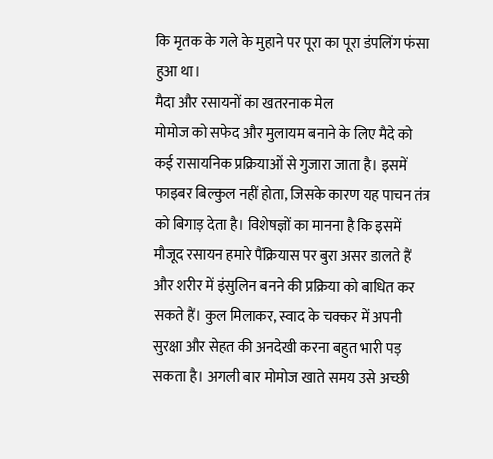कि मृतक के गले के मुहाने पर पूरा का पूरा डंपलिंग फंसा हुआ था।
मैदा और रसायनों का खतरनाक मेल
मोमोज को सफेद और मुलायम बनाने के लिए मैदे को कई रासायनिक प्रक्रियाओं से गुजारा जाता है। इसमें फाइबर बिल्कुल नहीं होता, जिसके कारण यह पाचन तंत्र को बिगाड़ देता है। विशेषज्ञों का मानना है कि इसमें मौजूद रसायन हमारे पैंक्रियास पर बुरा असर डालते हैं और शरीर में इंसुलिन बनने की प्रक्रिया को बाधित कर सकते हैं। कुल मिलाकर, स्वाद के चक्कर में अपनी सुरक्षा और सेहत की अनदेखी करना बहुत भारी पड़ सकता है। अगली बार मोमोज खाते समय उसे अच्छी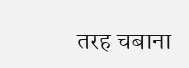तरह चबाना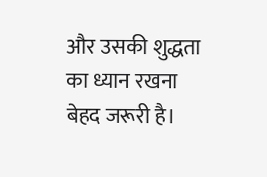और उसकी शुद्धता का ध्यान रखना बेहद जरूरी है।